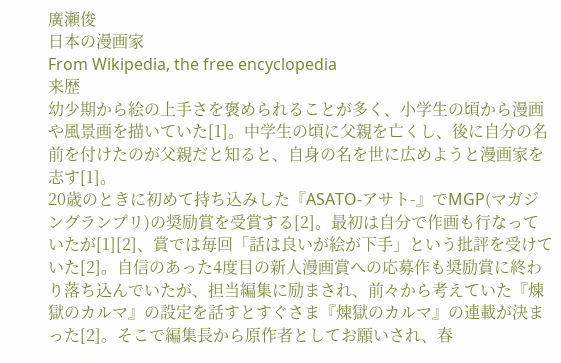廣瀬俊
日本の漫画家
From Wikipedia, the free encyclopedia
来歴
幼少期から絵の上手さを褒められることが多く、小学生の頃から漫画や風景画を描いていた[1]。中学生の頃に父親を亡くし、後に自分の名前を付けたのが父親だと知ると、自身の名を世に広めようと漫画家を志す[1]。
20歳のときに初めて持ち込みした『ASATO-アサト-』でMGP(マガジングランプリ)の奨励賞を受賞する[2]。最初は自分で作画も行なっていたが[1][2]、賞では毎回「話は良いが絵が下手」という批評を受けていた[2]。自信のあった4度目の新人漫画賞への応募作も奨励賞に終わり落ち込んでいたが、担当編集に励まされ、前々から考えていた『煉獄のカルマ』の設定を話すとすぐさま『煉獄のカルマ』の連載が決まった[2]。そこで編集長から原作者としてお願いされ、春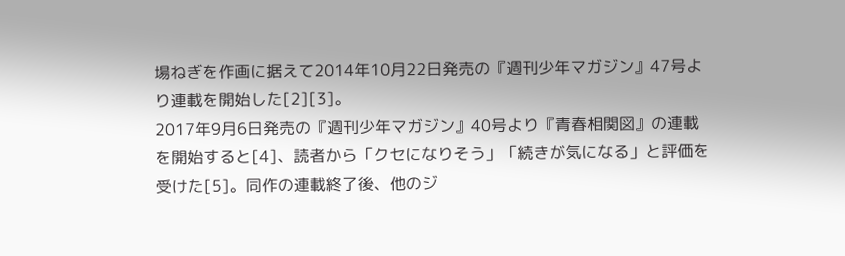場ねぎを作画に据えて2014年10月22日発売の『週刊少年マガジン』47号より連載を開始した[2][3]。
2017年9月6日発売の『週刊少年マガジン』40号より『青春相関図』の連載を開始すると[4]、読者から「クセになりそう」「続きが気になる」と評価を受けた[5]。同作の連載終了後、他のジ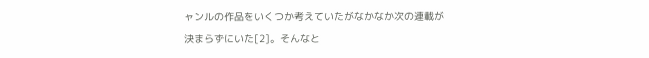ャンルの作品をいくつか考えていたがなかなか次の連載が決まらずにいた[2]。そんなと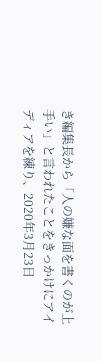き編集長から「人の嫌な面を書くのが上手い」と言われたことをきっかけにアイディアを練り、2020年3月23日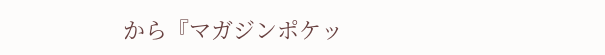から『マガジンポケッ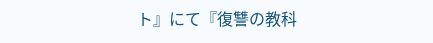ト』にて『復讐の教科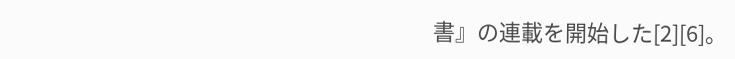書』の連載を開始した[2][6]。